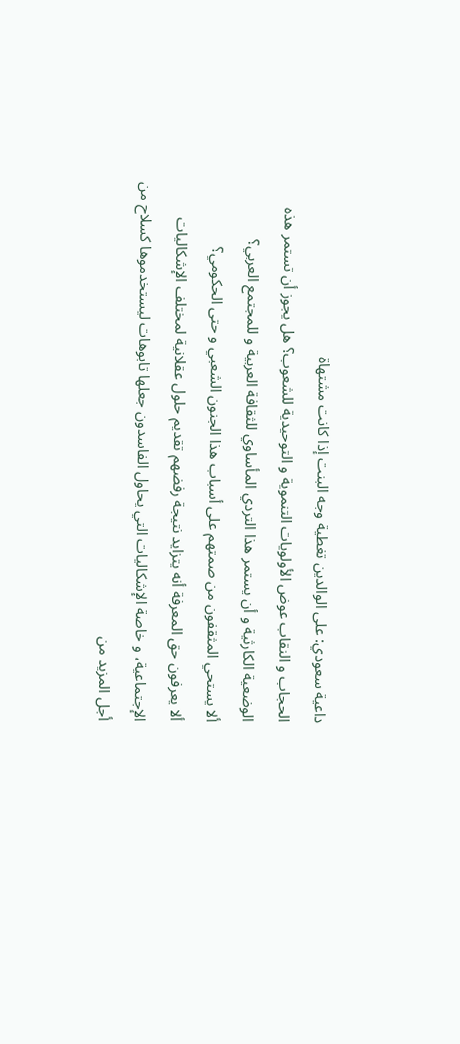داعية سعودي: على الوالدين تغطية وجه البنت إذا كانت مشتهاة
الحجاب و النقاب عوض الأولويات التنموية و التوحيدية للشعوب؟ هل يجوز أن تستمر هذه الوضعية الكارثية و أن يستمر هذا التردي المأساوي للثقافة العربية و للمجتمع العربي؟
ألا يستحي المثقفون من صمتهم على أسباب هذا الجنون الشعبي و حتى الحكومي؟
ألا يعرفون حق المعرفة أنه يتزايد نتيجة رفضهم تقديم حلول عقلانية لمختلف الإشكاليات الإجتماعية، و خاصة الإشكاليات التي يحاول الفاسدون جعلها تابوهات ليستخدموها كسلاح من أجل المزيد من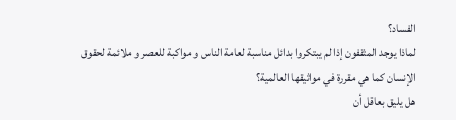الفساد؟
لماذا يوجد المثقفون إذا لم يبتكروا بدائل مناسبة لعامة الناس و مواكبة للعصر و ملائمة لحقوق الإنسان كما هي مقررة في مواثيقها العالمية؟
هل يليق بعاقل أن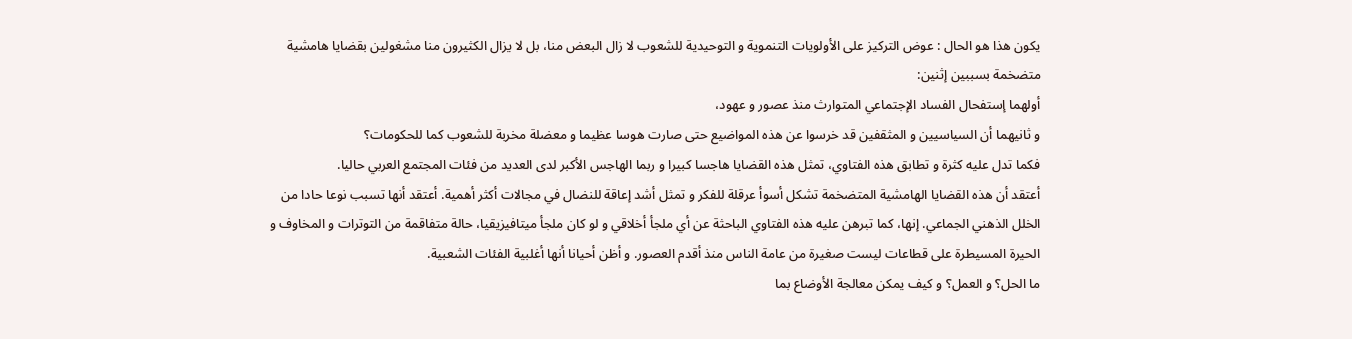يكون هذا هو الحال : عوض التركيز على الأولويات التنموية و التوحيدية للشعوب لا زال البعض منا، بل لا يزال الكثيرون منا مشغولين بقضايا هامشية متضخمة بسببين إثنين:
أولهما إستفحال الفساد الإجتماعي المتوارث منذ عصور و عهود،
و ثانيهما أن السياسيين و المثقفين قد خرسوا عن هذه المواضيع حتى صارت هوسا عظيما و معضلة مخربة للشعوب كما للحكومات؟
فكما تدل عليه كثرة و تطابق هذه الفتاوي، تمثل هذه القضايا هاجسا كبيرا و ربما الهاجس الأكبر لدى العديد من فئات المجتمع العربي حاليا.
أعتقد أن هذه القضايا الهامشية المتضخمة تشكل أسوأ عرقلة للفكر و تمثل أشد إعاقة للنضال في مجالات أكثر أهمية. أعتقد أنها تسبب نوعا حادا من الخلل الذهني الجماعي. إنها، كما تبرهن عليه هذه الفتاوي الباحثة عن أي ملجأ أخلاقي و لو كان ملجأ ميتافيزيقيا، حالة متفاقمة من التوترات و المخاوف و الحيرة المسيطرة على قطاعات ليست صغيرة من عامة الناس منذ أقدم العصور. و أظن أحيانا أنها أغلبية الفئات الشعبية.
ما الحل؟ و العمل؟ و كيف يمكن معالجة الأوضاع بما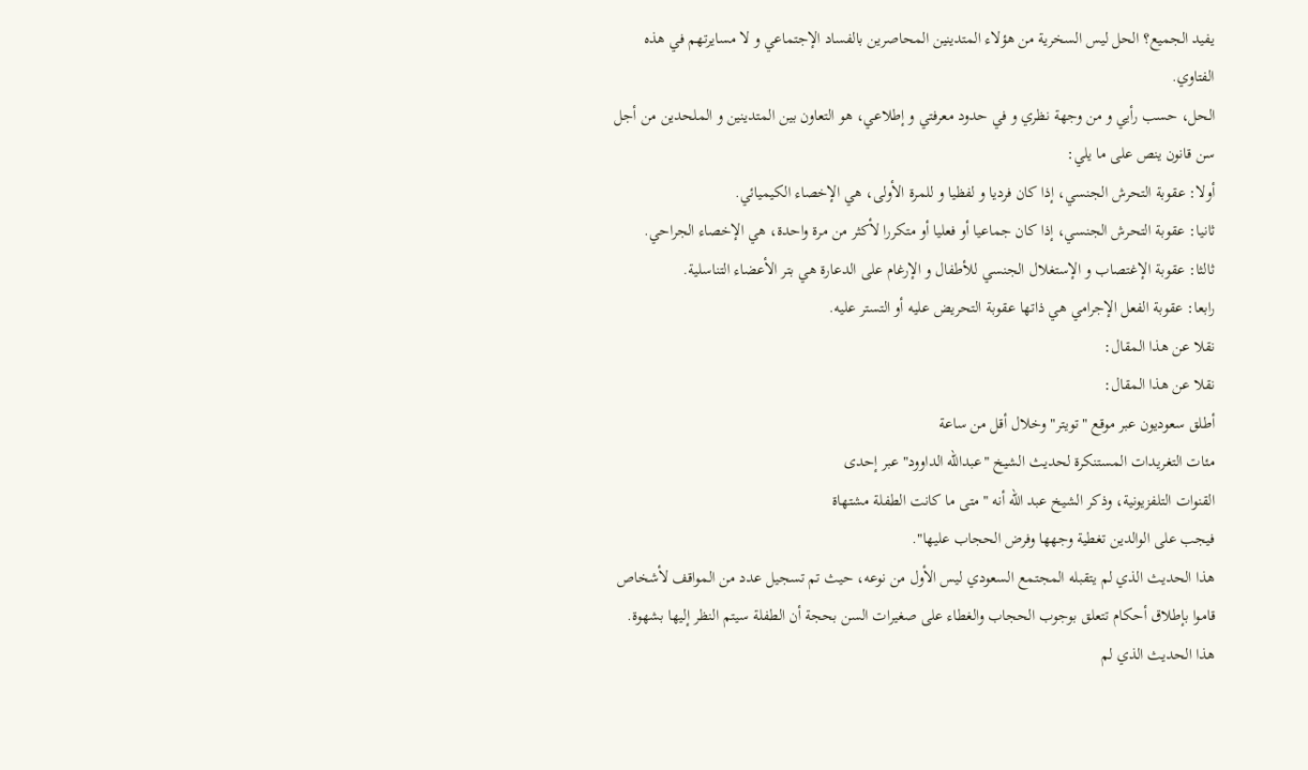يفيد الجميع؟ الحل ليس السخرية من هؤلاء المتدينين المحاصرين بالفساد الإجتماعي و لا مسايرتهم في هذه الفتاوي.
الحل، حسب رأيي و من وجهة نظري و في حدود معرفتي و إطلاعي، هو التعاون بين المتدينين و الملحدين من أجل سن قانون ينص على ما يلي:
أولا: عقوبة التحرش الجنسي، إذا كان فرديا و لفظيا و للمرة الأولى، هي الإخصاء الكيميائي.
ثانيا: عقوبة التحرش الجنسي، إذا كان جماعيا أو فعليا أو متكررا لأكثر من مرة واحدة، هي الإخصاء الجراحي.
ثالثا: عقوبة الإغتصاب و الإستغلال الجنسي للأطفال و الإرغام على الدعارة هي بتر الأعضاء التناسلية.
رابعا: عقوبة الفعل الإجرامي هي ذاتها عقوبة التحريض عليه أو التستر عليه.
نقلا عن هذا المقال:
نقلا عن هذا المقال:
أطلق سعوديون عبر موقع "تويتر" وخلال أقل من ساعة
مئات التغريدات المستنكرة لحديث الشيخ "عبدالله الداوود" عبر إحدى
القنوات التلفزيونية، وذكر الشيخ عبد الله أنه "متى ما كانت الطفلة مشتهاة
فيجب على الوالدين تغطية وجهها وفرض الحجاب عليها".
هذا الحديث الذي لم يتقبله المجتمع السعودي ليس الأول من نوعه، حيث تم تسجيل عدد من المواقف لأشخاص قاموا بإطلاق أحكام تتعلق بوجوب الحجاب والغطاء على صغيرات السن بحجة أن الطفلة سيتم النظر إليها بشهوة.
هذا الحديث الذي لم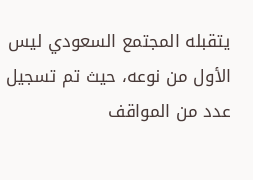يتقبله المجتمع السعودي ليس الأول من نوعه، حيث تم تسجيل عدد من المواقف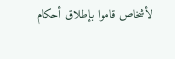لأشخاص قاموا بإطلاق أحكام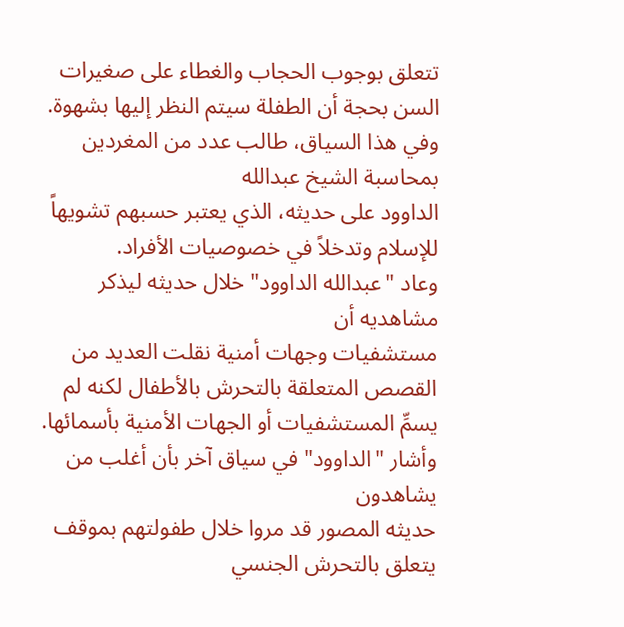تتعلق بوجوب الحجاب والغطاء على صغيرات السن بحجة أن الطفلة سيتم النظر إليها بشهوة.
وفي هذا السياق، طالب عدد من المغردين بمحاسبة الشيخ عبدالله
الداوود على حديثه، الذي يعتبر حسبهم تشويهاً للإسلام وتدخلاً في خصوصيات الأفراد.
وعاد "عبدالله الداوود" خلال حديثه ليذكر مشاهديه أن
مستشفيات وجهات أمنية نقلت العديد من القصص المتعلقة بالتحرش بالأطفال لكنه لم
يسمِّ المستشفيات أو الجهات الأمنية بأسمائها.
وأشار "الداوود" في سياق آخر بأن أغلب من يشاهدون
حديثه المصور قد مروا خلال طفولتهم بموقف يتعلق بالتحرش الجنسي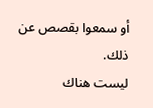أو سمعوا بقصص عن
ذلك.
ليست هناك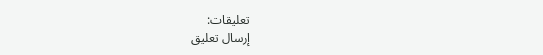تعليقات:
إرسال تعليق